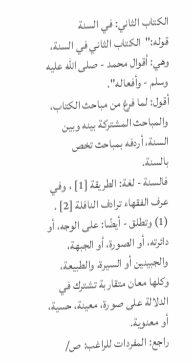الكتاب الثاني: في السنة
قوله:"الكتاب الثاني في السنة، وهي: أقوال محمد - صلى الله عليه وسلم - وأفعاله".
أقول: لما فرغ من مباحث الكتاب، والمباحث المشتركة بينه وبين السنة، أردفه بمباحث تخص بالسنة.
فالسنة - لغة: الطريقة [1] ، وفي عرف الفقهاء ترادف النافلة [2] .
(1) وتطلق - أيضًا: على الوجه، أو دائرته، أو الصورة، أو الجبهة، والجبينين أو السيرة، والطبيعة، وكلها معان متقاربة تشترك في الدلالة على صورة، معينة، حسية، أو معنوية.
راجع: المفردات للراغب: ص/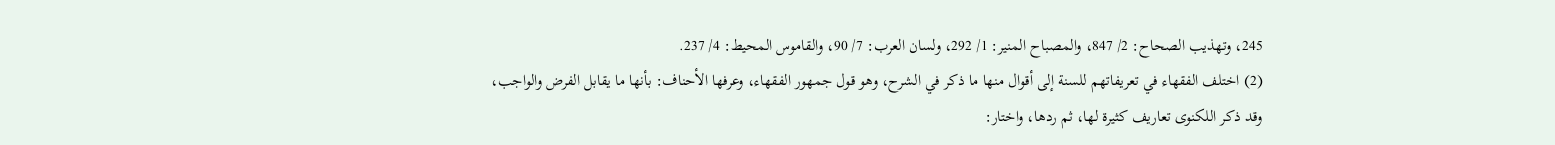245، وتهذيب الصحاح: 2/ 847، والمصباح المنير: 1/ 292، ولسان العرب: 7/ 90، والقاموس المحيط: 4/ 237.
(2) اختلف الفقهاء في تعريفاتهم للسنة إلى أقوال منها ما ذكر في الشرح، وهو قول جمهور الفقهاء، وعرفها الأحناف: بأنها ما يقابل الفرض والواجب، وقد ذكر اللكنوى تعاريف كثيرة لها، ثم ردها، واختار: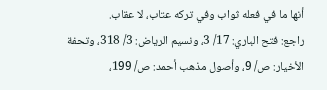أنها ما في فعله ثواب وفي تركه عتاب، لا عقاب.
راجع: فتح الباري: 17/ 3، ونسيم الرياض: 3/ 318، وتحفة الأخيار: ص/ 9، وأصول مذهب أحمد: ص/ 199،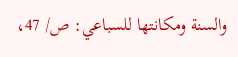والسنة ومكانتها للسباعي: ص/ 47،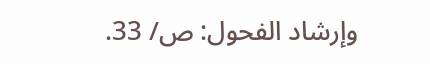وإرشاد الفحول: ص/ 33.